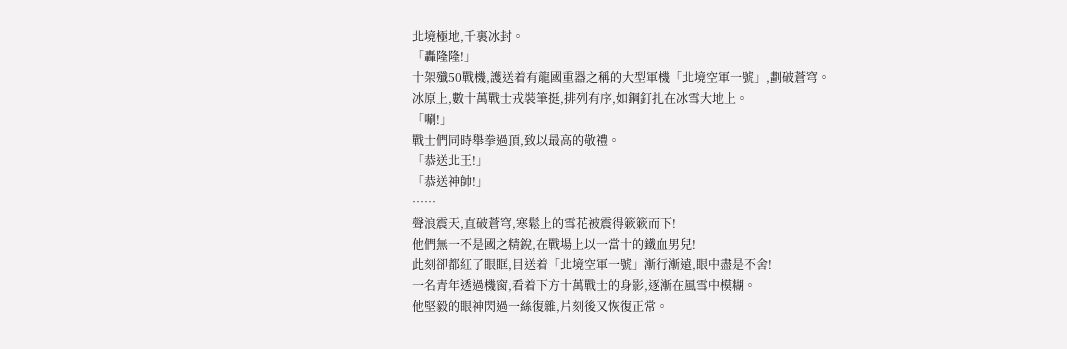北境極地,千裏冰封。
「轟隆隆!」
十架殲50戰機,護送着有龍國重器之稱的大型軍機「北境空軍一號」,劃破蒼穹。
冰原上,數十萬戰士戎裝筆挺,排列有序,如鋼釘扎在冰雪大地上。
「唰!」
戰士們同時舉拳過頂,致以最高的敬禮。
「恭送北王!」
「恭送神帥!」
……
聲浪震天,直破蒼穹,寒鬆上的雪花被震得簌簌而下!
他們無一不是國之精銳,在戰場上以一當十的鐵血男兒!
此刻卻都紅了眼眶,目送着「北境空軍一號」漸行漸遠,眼中盡是不舍!
一名青年透過機窗,看着下方十萬戰士的身影,逐漸在風雪中模糊。
他堅毅的眼神閃過一絲復雜,片刻後又恢復正常。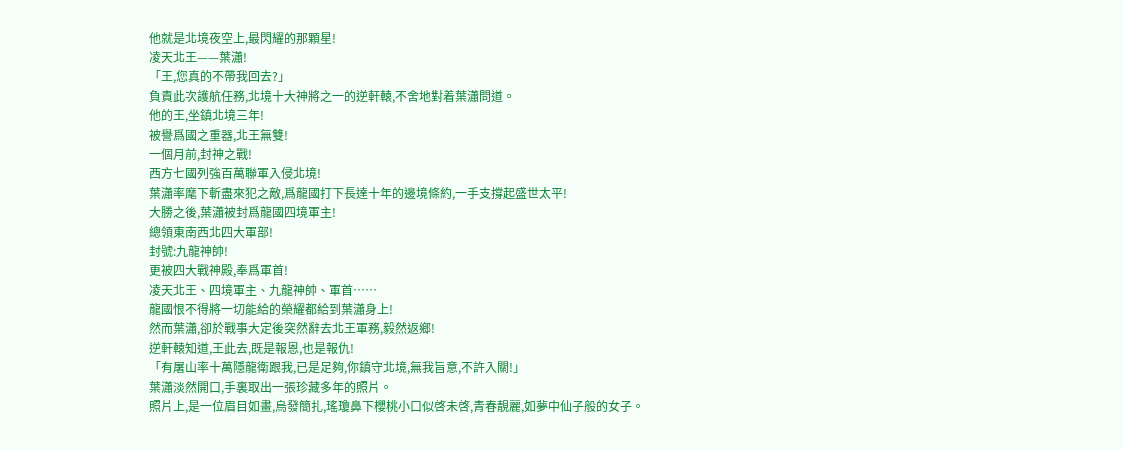他就是北境夜空上,最閃耀的那顆星!
凌天北王——葉瀟!
「王,您真的不帶我回去?」
負責此次護航任務,北境十大神將之一的逆軒轅,不舍地對着葉瀟問道。
他的王,坐鎮北境三年!
被譽爲國之重器,北王無雙!
一個月前,封神之戰!
西方七國列強百萬聯軍入侵北境!
葉瀟率麾下斬盡來犯之敵,爲龍國打下長達十年的邊境條約,一手支撐起盛世太平!
大勝之後,葉瀟被封爲龍國四境軍主!
總領東南西北四大軍部!
封號:九龍神帥!
更被四大戰神殿,奉爲軍首!
凌天北王、四境軍主、九龍神帥、軍首……
龍國恨不得將一切能給的榮耀都給到葉瀟身上!
然而葉瀟,卻於戰事大定後突然辭去北王軍務,毅然返鄉!
逆軒轅知道,王此去,既是報恩,也是報仇!
「有屠山率十萬隱龍衛跟我,已是足夠,你鎮守北境,無我旨意,不許入關!」
葉瀟淡然開口,手裏取出一張珍藏多年的照片。
照片上,是一位眉目如畫,烏發簡扎,瑤瓊鼻下櫻桃小口似啓未啓,青春靚麗,如夢中仙子般的女子。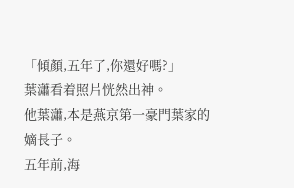「傾顏,五年了,你還好嗎?」
葉瀟看着照片恍然出神。
他葉瀟,本是燕京第一豪門葉家的嫡長子。
五年前,海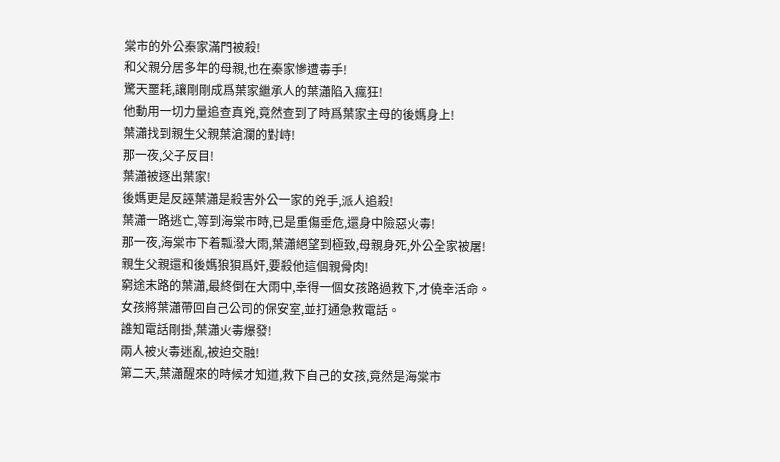棠市的外公秦家滿門被殺!
和父親分居多年的母親,也在秦家慘遭毒手!
驚天噩耗,讓剛剛成爲葉家繼承人的葉瀟陷入瘋狂!
他動用一切力量追查真兇,竟然查到了時爲葉家主母的後媽身上!
葉瀟找到親生父親葉滄瀾的對峙!
那一夜,父子反目!
葉瀟被逐出葉家!
後媽更是反誣葉瀟是殺害外公一家的兇手,派人追殺!
葉瀟一路逃亡,等到海棠市時,已是重傷垂危,還身中險惡火毒!
那一夜,海棠市下着瓢潑大雨,葉瀟絕望到極致,母親身死,外公全家被屠!
親生父親還和後媽狼狽爲奸,要殺他這個親骨肉!
窮途末路的葉瀟,最終倒在大雨中,幸得一個女孩路過救下,才僥幸活命。
女孩將葉瀟帶回自己公司的保安室,並打通急救電話。
誰知電話剛掛,葉瀟火毒爆發!
兩人被火毒迷亂,被迫交融!
第二天,葉瀟醒來的時候才知道,救下自己的女孩,竟然是海棠市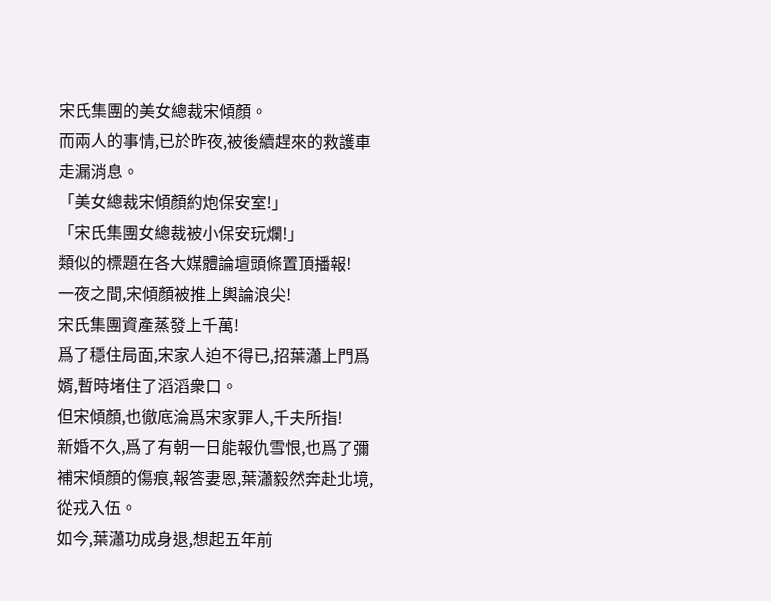宋氏集團的美女總裁宋傾顏。
而兩人的事情,已於昨夜,被後續趕來的救護車走漏消息。
「美女總裁宋傾顏約炮保安室!」
「宋氏集團女總裁被小保安玩爛!」
類似的標題在各大媒體論壇頭條置頂播報!
一夜之間,宋傾顏被推上輿論浪尖!
宋氏集團資產蒸發上千萬!
爲了穩住局面,宋家人迫不得已,招葉瀟上門爲婿,暫時堵住了滔滔衆口。
但宋傾顏,也徹底淪爲宋家罪人,千夫所指!
新婚不久,爲了有朝一日能報仇雪恨,也爲了彌補宋傾顏的傷痕,報答妻恩,葉瀟毅然奔赴北境,從戎入伍。
如今,葉瀟功成身退,想起五年前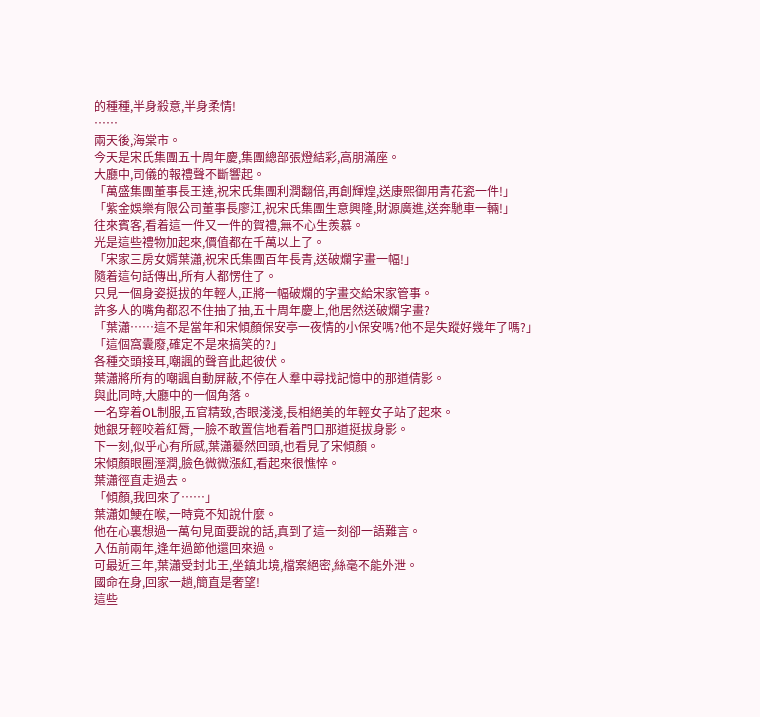的種種,半身殺意,半身柔情!
……
兩天後,海棠市。
今天是宋氏集團五十周年慶,集團總部張燈結彩,高朋滿座。
大廳中,司儀的報禮聲不斷響起。
「萬盛集團董事長王達,祝宋氏集團利潤翻倍,再創輝煌,送康熙御用青花瓷一件!」
「紫金娛樂有限公司董事長廖江,祝宋氏集團生意興隆,財源廣進,送奔馳車一輛!」
往來賓客,看着這一件又一件的賀禮,無不心生羨慕。
光是這些禮物加起來,價值都在千萬以上了。
「宋家三房女婿葉瀟,祝宋氏集團百年長青,送破爛字畫一幅!」
隨着這句話傳出,所有人都愣住了。
只見一個身姿挺拔的年輕人,正將一幅破爛的字畫交給宋家管事。
許多人的嘴角都忍不住抽了抽,五十周年慶上,他居然送破爛字畫?
「葉瀟……這不是當年和宋傾顏保安亭一夜情的小保安嗎?他不是失蹤好幾年了嗎?」
「這個窩囊廢,確定不是來搞笑的?」
各種交頭接耳,嘲諷的聲音此起彼伏。
葉瀟將所有的嘲諷自動屏蔽,不停在人羣中尋找記憶中的那道倩影。
與此同時,大廳中的一個角落。
一名穿着OL制服,五官精致,杏眼淺淺,長相絕美的年輕女子站了起來。
她銀牙輕咬着紅脣,一臉不敢置信地看着門口那道挺拔身影。
下一刻,似乎心有所感,葉瀟驀然回頭,也看見了宋傾顏。
宋傾顏眼圈溼潤,臉色微微漲紅,看起來很憔悴。
葉瀟徑直走過去。
「傾顏,我回來了……」
葉瀟如鯁在喉,一時竟不知說什麼。
他在心裏想過一萬句見面要說的話,真到了這一刻卻一語難言。
入伍前兩年,逢年過節他還回來過。
可最近三年,葉瀟受封北王,坐鎮北境,檔案絕密,絲毫不能外泄。
國命在身,回家一趟,簡直是奢望!
這些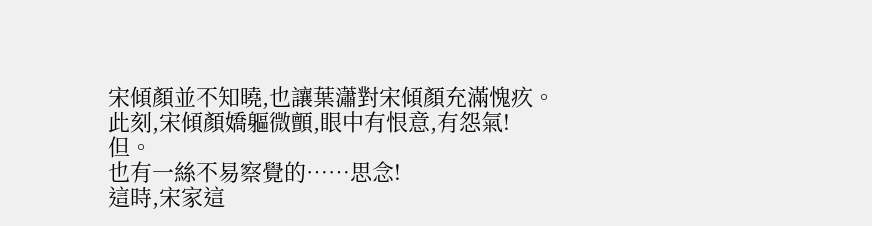宋傾顏並不知曉,也讓葉瀟對宋傾顏充滿愧疚。
此刻,宋傾顏嬌軀微顫,眼中有恨意,有怨氣!
但。
也有一絲不易察覺的……思念!
這時,宋家這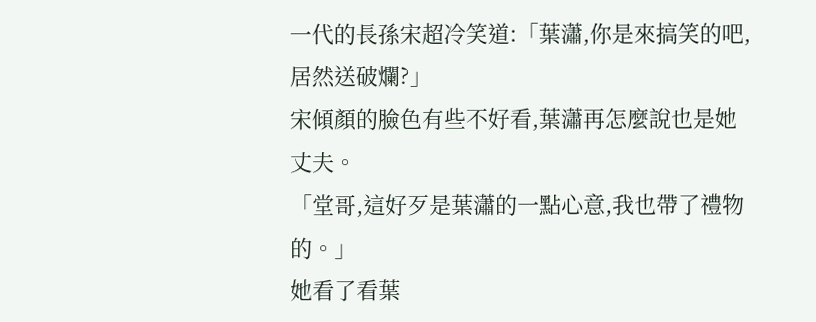一代的長孫宋超冷笑道:「葉瀟,你是來搞笑的吧,居然送破爛?」
宋傾顏的臉色有些不好看,葉瀟再怎麼說也是她丈夫。
「堂哥,這好歹是葉瀟的一點心意,我也帶了禮物的。」
她看了看葉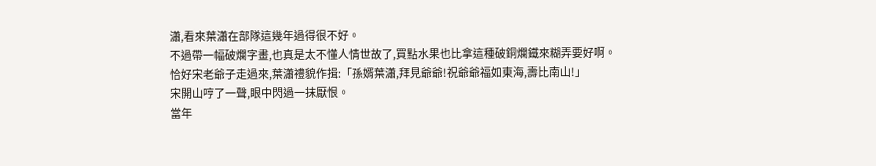瀟,看來葉瀟在部隊這幾年過得很不好。
不過帶一幅破爛字畫,也真是太不懂人情世故了,買點水果也比拿這種破銅爛鐵來糊弄要好啊。
恰好宋老爺子走過來,葉瀟禮貌作揖:「孫婿葉瀟,拜見爺爺!祝爺爺福如東海,壽比南山!」
宋開山哼了一聲,眼中閃過一抹厭恨。
當年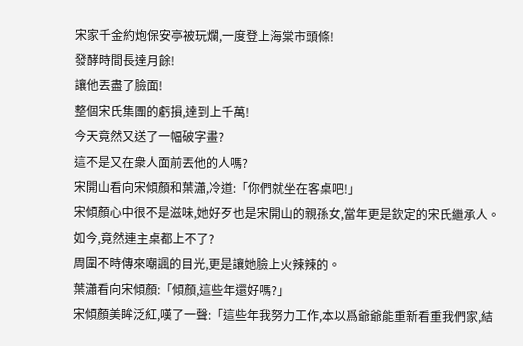宋家千金約炮保安亭被玩爛,一度登上海棠市頭條!
發酵時間長達月餘!
讓他丟盡了臉面!
整個宋氏集團的虧損,達到上千萬!
今天竟然又送了一幅破字畫?
這不是又在衆人面前丟他的人嗎?
宋開山看向宋傾顏和葉瀟,冷道:「你們就坐在客桌吧!」
宋傾顏心中很不是滋味,她好歹也是宋開山的親孫女,當年更是欽定的宋氏繼承人。
如今,竟然連主桌都上不了?
周圍不時傳來嘲諷的目光,更是讓她臉上火辣辣的。
葉瀟看向宋傾顏:「傾顏,這些年還好嗎?」
宋傾顏美眸泛紅,嘆了一聲:「這些年我努力工作,本以爲爺爺能重新看重我們家,結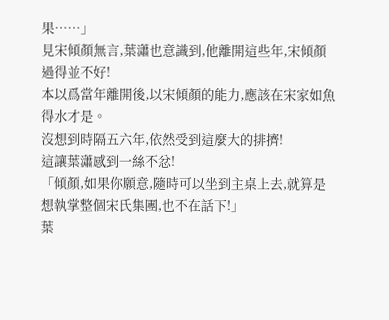果……」
見宋傾顏無言,葉瀟也意識到,他離開這些年,宋傾顏過得並不好!
本以爲當年離開後,以宋傾顏的能力,應該在宋家如魚得水才是。
沒想到時隔五六年,依然受到這麼大的排擠!
這讓葉瀟感到一絲不忿!
「傾顏,如果你願意,隨時可以坐到主桌上去,就算是想執掌整個宋氏集團,也不在話下!」
葉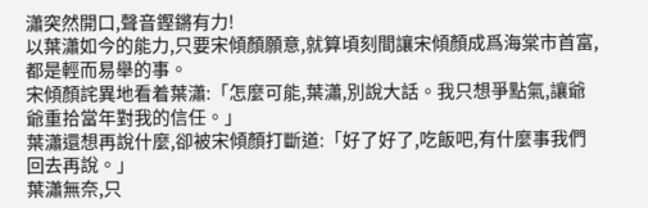瀟突然開口,聲音鏗鏘有力!
以葉瀟如今的能力,只要宋傾顏願意,就算頃刻間讓宋傾顏成爲海棠市首富,都是輕而易舉的事。
宋傾顏詫異地看着葉瀟:「怎麼可能,葉瀟,別說大話。我只想爭點氣,讓爺爺重拾當年對我的信任。」
葉瀟還想再說什麼,卻被宋傾顏打斷道:「好了好了,吃飯吧,有什麼事我們回去再說。」
葉瀟無奈,只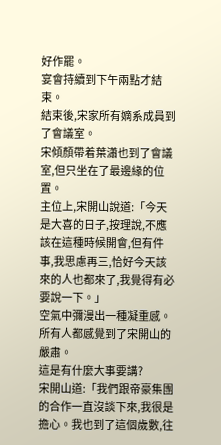好作罷。
宴會持續到下午兩點才結束。
結束後,宋家所有嫡系成員到了會議室。
宋傾顏帶着葉瀟也到了會議室,但只坐在了最邊緣的位置。
主位上,宋開山說道:「今天是大喜的日子,按理說,不應該在這種時候開會,但有件事,我思慮再三,恰好今天該來的人也都來了,我覺得有必要說一下。」
空氣中彌漫出一種凝重感。
所有人都感覺到了宋開山的嚴肅。
這是有什麼大事要講?
宋開山道:「我們跟帝豪集團的合作一直沒談下來,我很是擔心。我也到了這個歲數,往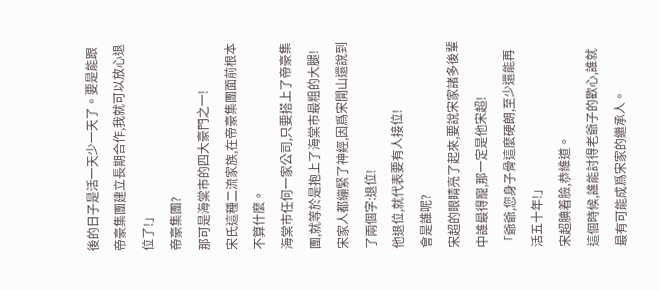後的日子是活一天少一天了。要是能跟帝豪集團建立長期合作,我就可以放心退位了!」
帝豪集團?
那可是海棠市的四大豪門之一!
宋氏這種二流家族,在帝豪集團面前根本不算什麼。
海棠市任何一家公司,只要搭上了帝豪集團,就等於是抱上了海棠市最粗的大腿!
宋家人都繃緊了神經,因爲宋開山還說到了兩個字:退位!
他退位,就代表要有人接位!
會是誰呢?
宋超的眼睛亮了起來,要說宋家諸多後輩中誰最得寵,那一定是他宋超!
「爺爺,您身子骨這麼硬朗,至少還能再活五十年!」
宋超腆着臉,恭維道。
這個時候,誰能討得老爺子的歡心,誰就最有可能成爲宋家的繼承人。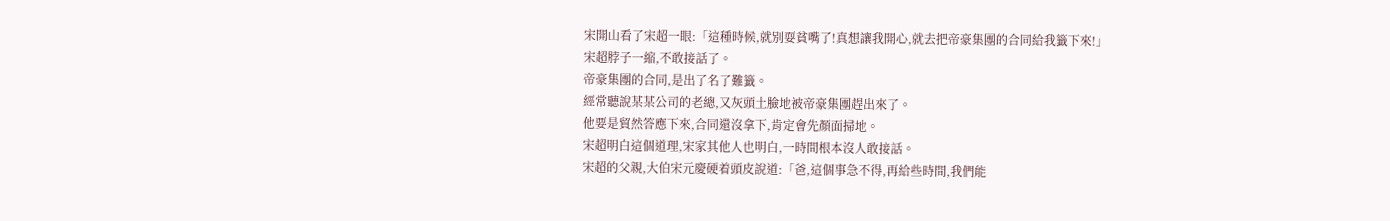宋開山看了宋超一眼:「這種時候,就別耍貧嘴了!真想讓我開心,就去把帝豪集團的合同給我籤下來!」
宋超脖子一縮,不敢接話了。
帝豪集團的合同,是出了名了難籤。
經常聽說某某公司的老總,又灰頭土臉地被帝豪集團趕出來了。
他要是貿然答應下來,合同還沒拿下,肯定會先顏面掃地。
宋超明白這個道理,宋家其他人也明白,一時間根本沒人敢接話。
宋超的父親,大伯宋元慶硬着頭皮說道:「爸,這個事急不得,再給些時間,我們能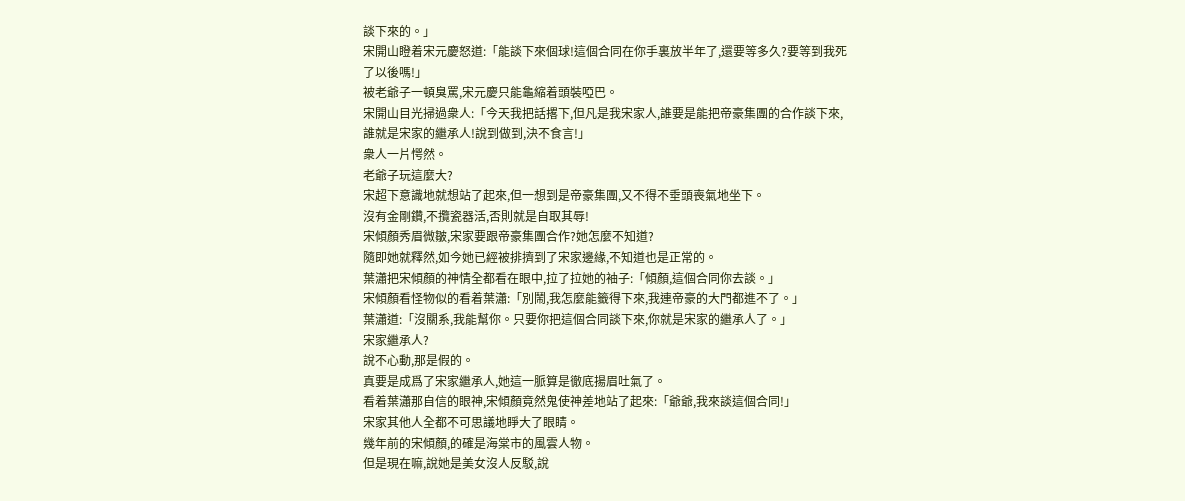談下來的。」
宋開山瞪着宋元慶怒道:「能談下來個球!這個合同在你手裏放半年了,還要等多久?要等到我死了以後嗎!」
被老爺子一頓臭罵,宋元慶只能龜縮着頭裝啞巴。
宋開山目光掃過衆人:「今天我把話撂下,但凡是我宋家人,誰要是能把帝豪集團的合作談下來,誰就是宋家的繼承人!說到做到,決不食言!」
衆人一片愕然。
老爺子玩這麼大?
宋超下意識地就想站了起來,但一想到是帝豪集團,又不得不垂頭喪氣地坐下。
沒有金剛鑽,不攬瓷器活,否則就是自取其辱!
宋傾顏秀眉微皺,宋家要跟帝豪集團合作?她怎麼不知道?
隨即她就釋然,如今她已經被排擠到了宋家邊緣,不知道也是正常的。
葉瀟把宋傾顏的神情全都看在眼中,拉了拉她的袖子:「傾顏,這個合同你去談。」
宋傾顏看怪物似的看着葉瀟:「別鬧,我怎麼能籤得下來,我連帝豪的大門都進不了。」
葉瀟道:「沒關系,我能幫你。只要你把這個合同談下來,你就是宋家的繼承人了。」
宋家繼承人?
說不心動,那是假的。
真要是成爲了宋家繼承人,她這一脈算是徹底揚眉吐氣了。
看着葉瀟那自信的眼神,宋傾顏竟然鬼使神差地站了起來:「爺爺,我來談這個合同!」
宋家其他人全都不可思議地睜大了眼睛。
幾年前的宋傾顏,的確是海棠市的風雲人物。
但是現在嘛,說她是美女沒人反駁,說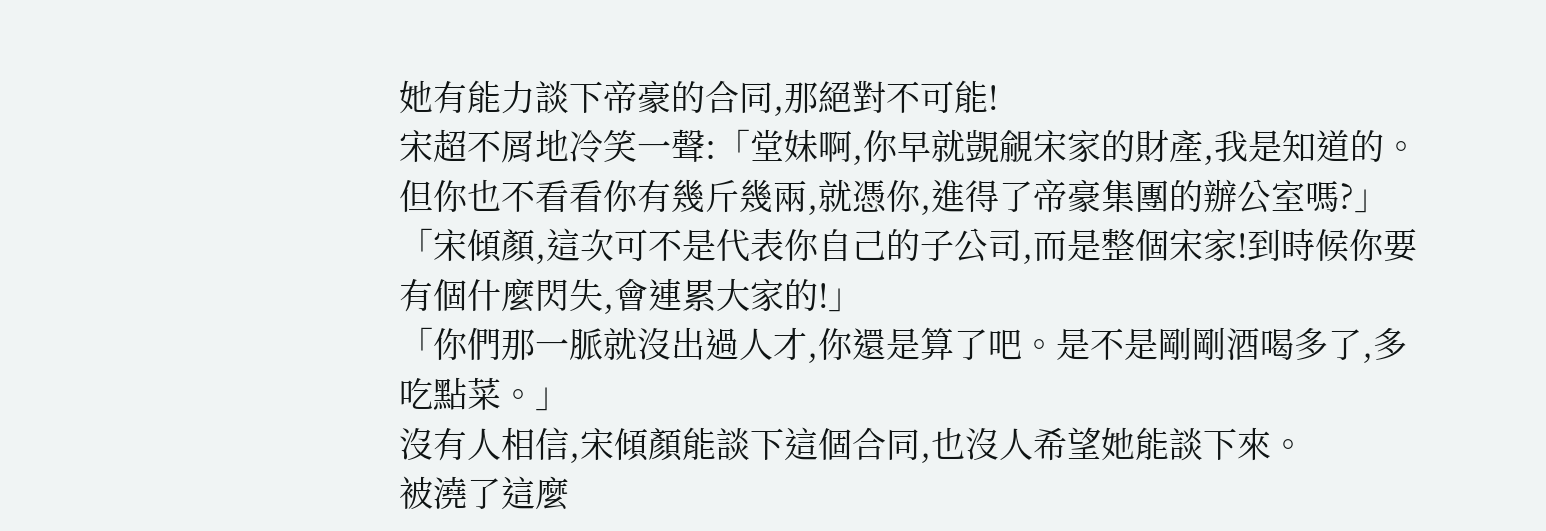她有能力談下帝豪的合同,那絕對不可能!
宋超不屑地冷笑一聲:「堂妹啊,你早就覬覦宋家的財產,我是知道的。但你也不看看你有幾斤幾兩,就憑你,進得了帝豪集團的辦公室嗎?」
「宋傾顏,這次可不是代表你自己的子公司,而是整個宋家!到時候你要有個什麼閃失,會連累大家的!」
「你們那一脈就沒出過人才,你還是算了吧。是不是剛剛酒喝多了,多吃點菜。」
沒有人相信,宋傾顏能談下這個合同,也沒人希望她能談下來。
被澆了這麼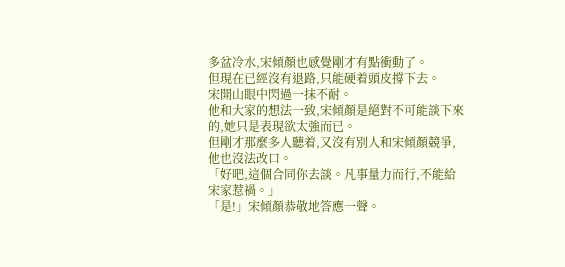多盆冷水,宋傾顏也感覺剛才有點衝動了。
但現在已經沒有退路,只能硬着頭皮撐下去。
宋開山眼中閃過一抹不耐。
他和大家的想法一致,宋傾顏是絕對不可能談下來的,她只是表現欲太強而已。
但剛才那麼多人聽着,又沒有別人和宋傾顏競爭,他也沒法改口。
「好吧,這個合同你去談。凡事量力而行,不能給宋家惹禍。」
「是!」宋傾顏恭敬地答應一聲。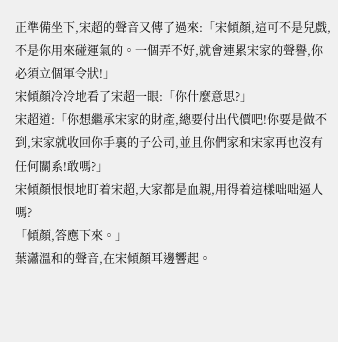正準備坐下,宋超的聲音又傳了過來:「宋傾顏,這可不是兒戲,不是你用來碰運氣的。一個弄不好,就會連累宋家的聲譽,你必須立個軍令狀!」
宋傾顏冷冷地看了宋超一眼:「你什麼意思?」
宋超道:「你想繼承宋家的財產,總要付出代價吧!你要是做不到,宋家就收回你手裏的子公司,並且你們家和宋家再也沒有任何關系!敢嗎?」
宋傾顏恨恨地盯着宋超,大家都是血親,用得着這樣咄咄逼人嗎?
「傾顏,答應下來。」
葉瀟溫和的聲音,在宋傾顏耳邊響起。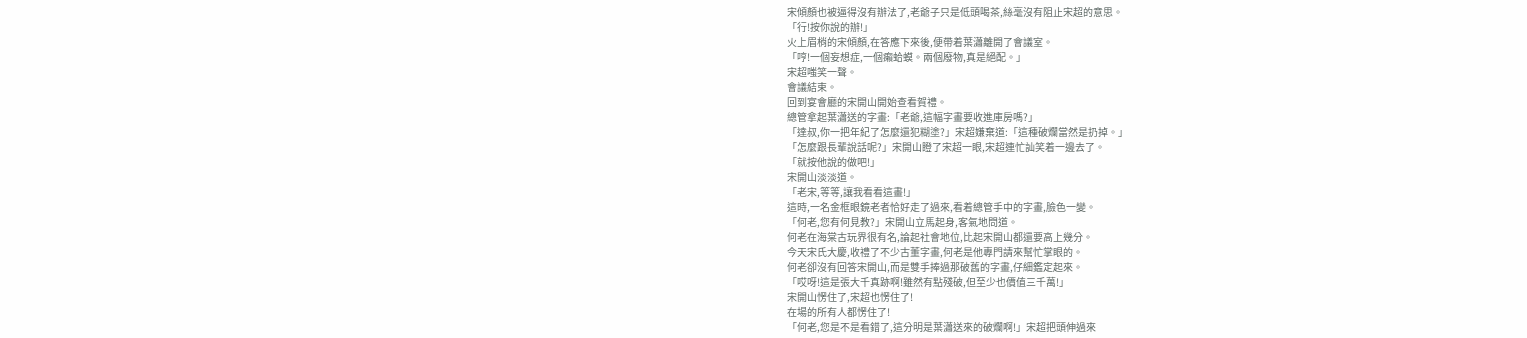宋傾顏也被逼得沒有辦法了,老爺子只是低頭喝茶,絲毫沒有阻止宋超的意思。
「行!按你說的辦!」
火上眉梢的宋傾顏,在答應下來後,便帶着葉瀟離開了會議室。
「哼!一個妄想症,一個癩蛤蟆。兩個廢物,真是絕配。」
宋超嗤笑一聲。
會議結束。
回到宴會廳的宋開山開始查看賀禮。
總管拿起葉瀟送的字畫:「老爺,這幅字畫要收進庫房嗎?」
「達叔,你一把年紀了怎麼還犯糊塗?」宋超嫌棄道:「這種破爛當然是扔掉。」
「怎麼跟長輩說話呢?」宋開山瞪了宋超一眼,宋超連忙訕笑着一邊去了。
「就按他說的做吧!」
宋開山淡淡道。
「老宋,等等,讓我看看這畫!」
這時,一名金框眼鏡老者恰好走了過來,看着總管手中的字畫,臉色一變。
「何老,您有何見教?」宋開山立馬起身,客氣地問道。
何老在海棠古玩界很有名,論起社會地位,比起宋開山都還要高上幾分。
今天宋氏大慶,收禮了不少古董字畫,何老是他專門請來幫忙掌眼的。
何老卻沒有回答宋開山,而是雙手捧過那破舊的字畫,仔細鑑定起來。
「哎呀!這是張大千真跡啊!雖然有點殘破,但至少也價值三千萬!」
宋開山愣住了,宋超也愣住了!
在場的所有人都愣住了!
「何老,您是不是看錯了,這分明是葉瀟送來的破爛啊!」宋超把頭伸過來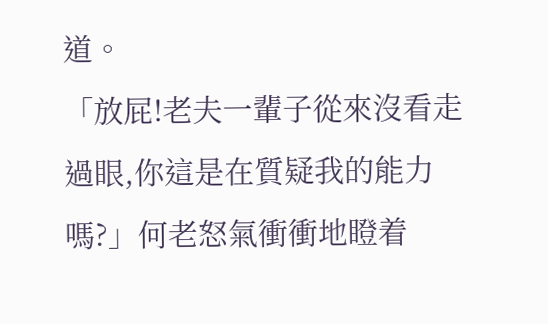道。
「放屁!老夫一輩子從來沒看走過眼,你這是在質疑我的能力嗎?」何老怒氣衝衝地瞪着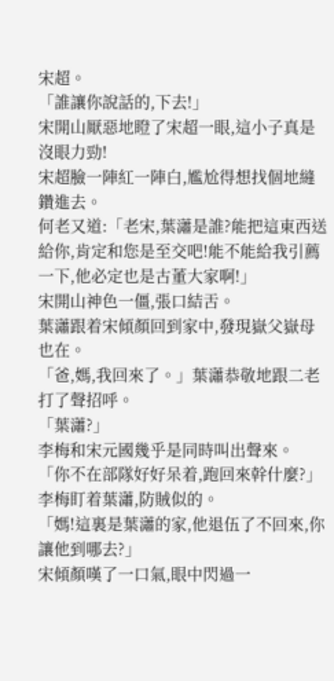宋超。
「誰讓你說話的,下去!」
宋開山厭惡地瞪了宋超一眼,這小子真是沒眼力勁!
宋超臉一陣紅一陣白,尷尬得想找個地縫鑽進去。
何老又道:「老宋,葉瀟是誰?能把這東西送給你,肯定和您是至交吧!能不能給我引薦一下,他必定也是古董大家啊!」
宋開山神色一僵,張口結舌。
葉瀟跟着宋傾顏回到家中,發現嶽父嶽母也在。
「爸,媽,我回來了。」葉瀟恭敬地跟二老打了聲招呼。
「葉瀟?」
李梅和宋元國幾乎是同時叫出聲來。
「你不在部隊好好呆着,跑回來幹什麼?」李梅盯着葉瀟,防賊似的。
「媽!這裏是葉瀟的家,他退伍了不回來,你讓他到哪去?」
宋傾顏嘆了一口氣,眼中閃過一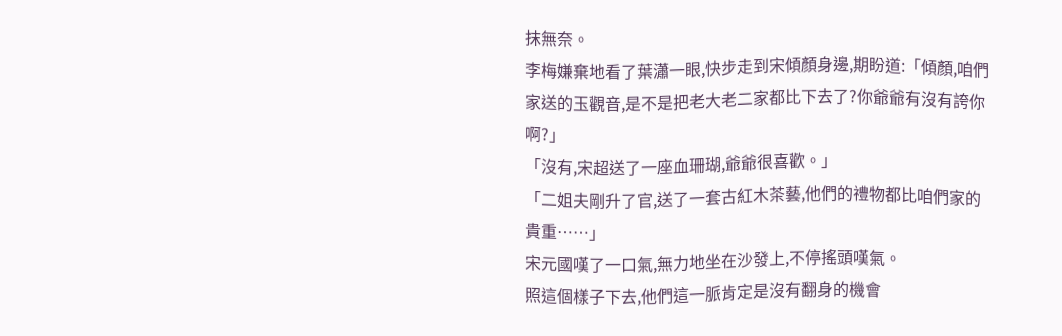抹無奈。
李梅嫌棄地看了葉瀟一眼,快步走到宋傾顏身邊,期盼道:「傾顏,咱們家送的玉觀音,是不是把老大老二家都比下去了?你爺爺有沒有誇你啊?」
「沒有,宋超送了一座血珊瑚,爺爺很喜歡。」
「二姐夫剛升了官,送了一套古紅木茶藝,他們的禮物都比咱們家的貴重……」
宋元國嘆了一口氣,無力地坐在沙發上,不停搖頭嘆氣。
照這個樣子下去,他們這一脈肯定是沒有翻身的機會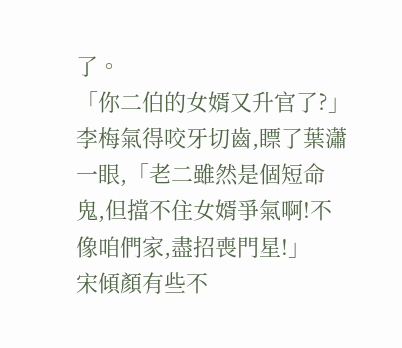了。
「你二伯的女婿又升官了?」
李梅氣得咬牙切齒,瞟了葉瀟一眼,「老二雖然是個短命鬼,但擋不住女婿爭氣啊!不像咱們家,盡招喪門星!」
宋傾顏有些不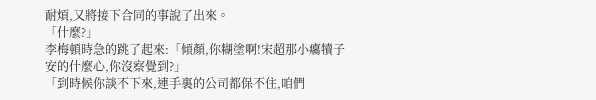耐煩,又將接下合同的事說了出來。
「什麼?」
李梅頓時急的跳了起來:「傾顏,你糊塗啊!宋超那小癟犢子安的什麼心,你沒察覺到?」
「到時候你談不下來,連手裏的公司都保不住,咱們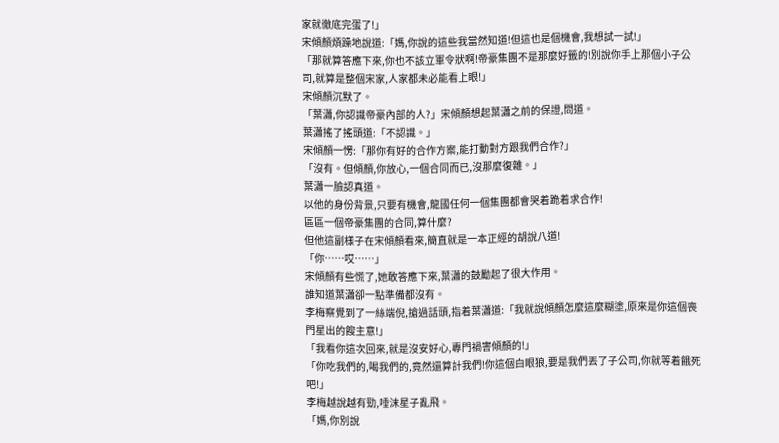家就徹底完蛋了!」
宋傾顏煩躁地說道:「媽,你說的這些我當然知道!但這也是個機會,我想試一試!」
「那就算答應下來,你也不該立軍令狀啊!帝豪集團不是那麼好籤的!別說你手上那個小子公司,就算是整個宋家,人家都未必能看上眼!」
宋傾顏沉默了。
「葉瀟,你認識帝豪內部的人?」宋傾顏想起葉瀟之前的保證,問道。
葉瀟搖了搖頭道:「不認識。」
宋傾顏一愣:「那你有好的合作方案,能打動對方跟我們合作?」
「沒有。但傾顏,你放心,一個合同而已,沒那麼復雜。」
葉瀟一臉認真道。
以他的身份背景,只要有機會,龍國任何一個集團都會哭着跪着求合作!
區區一個帝豪集團的合同,算什麼?
但他這副樣子在宋傾顏看來,簡直就是一本正經的胡說八道!
「你……哎……」
宋傾顏有些慌了,她敢答應下來,葉瀟的鼓勵起了很大作用。
誰知道葉瀟卻一點準備都沒有。
李梅察覺到了一絲端倪,搶過話頭,指着葉瀟道:「我就說傾顏怎麼這麼糊塗,原來是你這個喪門星出的餿主意!」
「我看你這次回來,就是沒安好心,專門禍害傾顏的!」
「你吃我們的,喝我們的,竟然還算計我們!你這個白眼狼,要是我們丟了子公司,你就等着餓死吧!」
李梅越說越有勁,唾沫星子亂飛。
「媽,你別說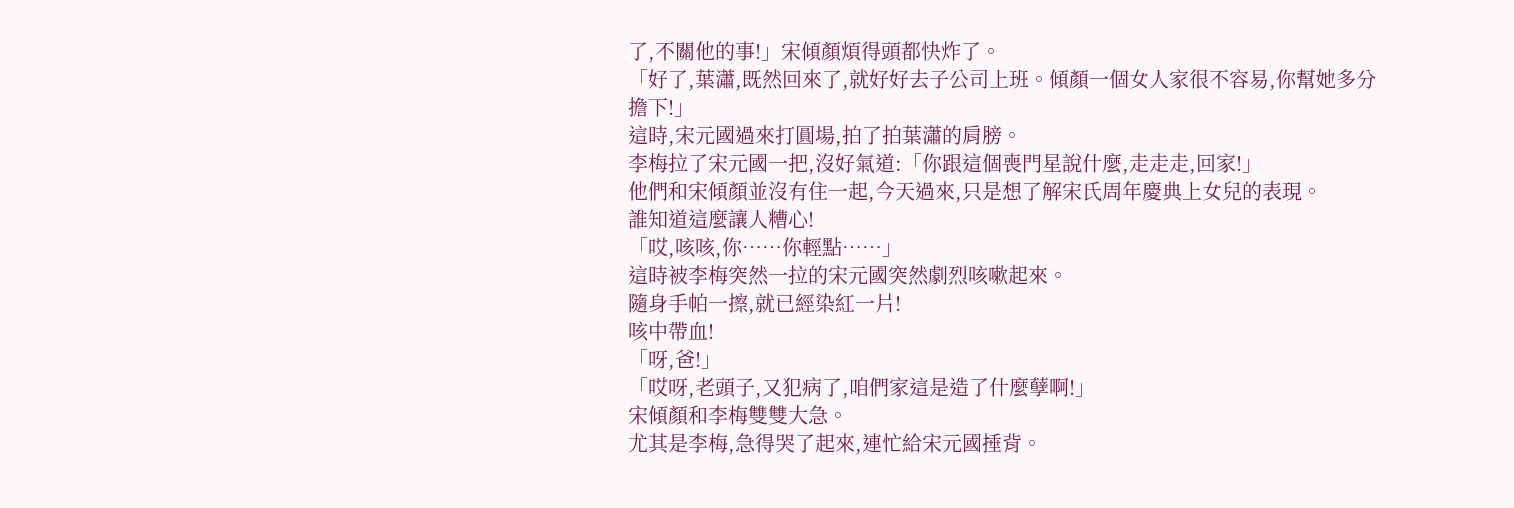了,不關他的事!」宋傾顏煩得頭都快炸了。
「好了,葉瀟,既然回來了,就好好去子公司上班。傾顏一個女人家很不容易,你幫她多分擔下!」
這時,宋元國過來打圓場,拍了拍葉瀟的肩膀。
李梅拉了宋元國一把,沒好氣道:「你跟這個喪門星說什麼,走走走,回家!」
他們和宋傾顏並沒有住一起,今天過來,只是想了解宋氏周年慶典上女兒的表現。
誰知道這麼讓人糟心!
「哎,咳咳,你……你輕點……」
這時被李梅突然一拉的宋元國突然劇烈咳嗽起來。
隨身手帕一擦,就已經染紅一片!
咳中帶血!
「呀,爸!」
「哎呀,老頭子,又犯病了,咱們家這是造了什麼孽啊!」
宋傾顏和李梅雙雙大急。
尤其是李梅,急得哭了起來,連忙給宋元國捶背。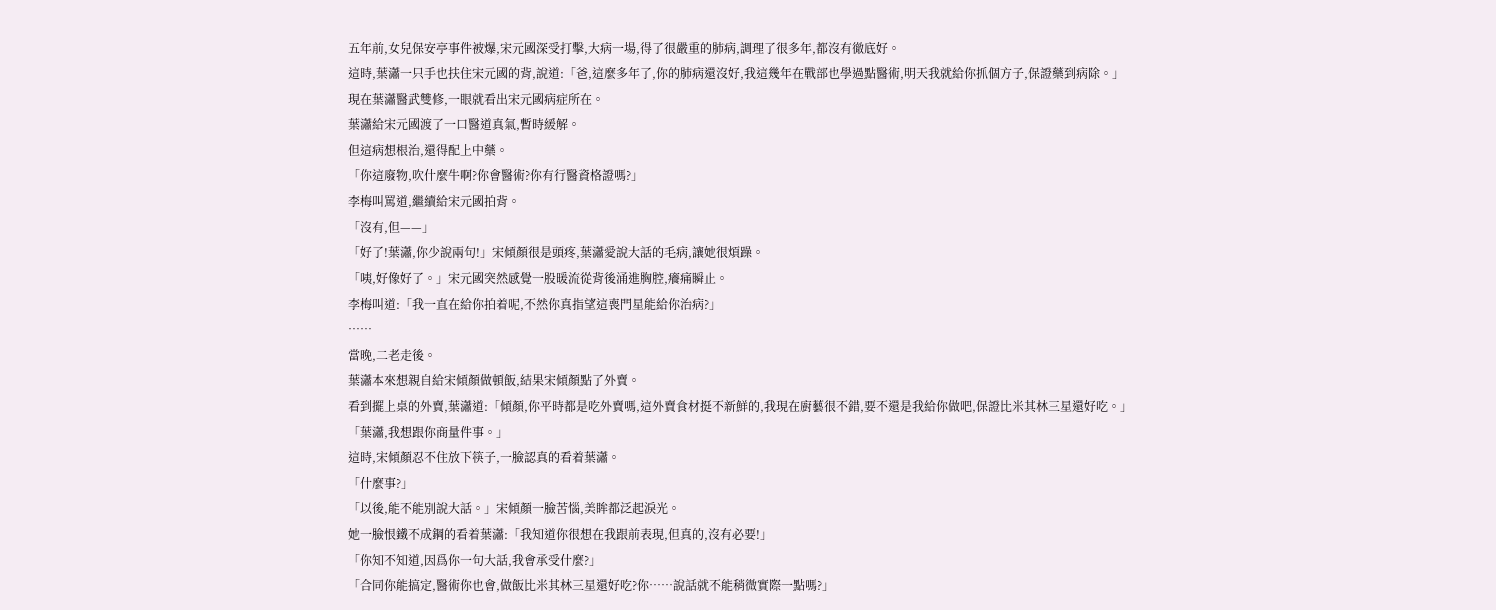五年前,女兒保安亭事件被爆,宋元國深受打擊,大病一場,得了很嚴重的肺病,調理了很多年,都沒有徹底好。
這時,葉瀟一只手也扶住宋元國的背,說道:「爸,這麼多年了,你的肺病還沒好,我這幾年在戰部也學過點醫術,明天我就給你抓個方子,保證藥到病除。」
現在葉瀟醫武雙修,一眼就看出宋元國病症所在。
葉瀟給宋元國渡了一口醫道真氣,暫時緩解。
但這病想根治,還得配上中藥。
「你這廢物,吹什麼牛啊?你會醫術?你有行醫資格證嗎?」
李梅叫罵道,繼續給宋元國拍背。
「沒有,但——」
「好了!葉瀟,你少說兩句!」宋傾顏很是頭疼,葉瀟愛說大話的毛病,讓她很煩躁。
「咦,好像好了。」宋元國突然感覺一股暖流從背後涌進胸腔,癢痛瞬止。
李梅叫道:「我一直在給你拍着呢,不然你真指望這喪門星能給你治病?」
……
當晚,二老走後。
葉瀟本來想親自給宋傾顏做頓飯,結果宋傾顏點了外賣。
看到擺上桌的外賣,葉瀟道:「傾顏,你平時都是吃外賣嗎,這外賣食材挺不新鮮的,我現在廚藝很不錯,要不還是我給你做吧,保證比米其林三星還好吃。」
「葉瀟,我想跟你商量件事。」
這時,宋傾顏忍不住放下筷子,一臉認真的看着葉瀟。
「什麼事?」
「以後,能不能別說大話。」宋傾顏一臉苦惱,美眸都泛起淚光。
她一臉恨鐵不成鋼的看着葉瀟:「我知道你很想在我跟前表現,但真的,沒有必要!」
「你知不知道,因爲你一句大話,我會承受什麼?」
「合同你能搞定,醫術你也會,做飯比米其林三星還好吃?你……說話就不能稍微實際一點嗎?」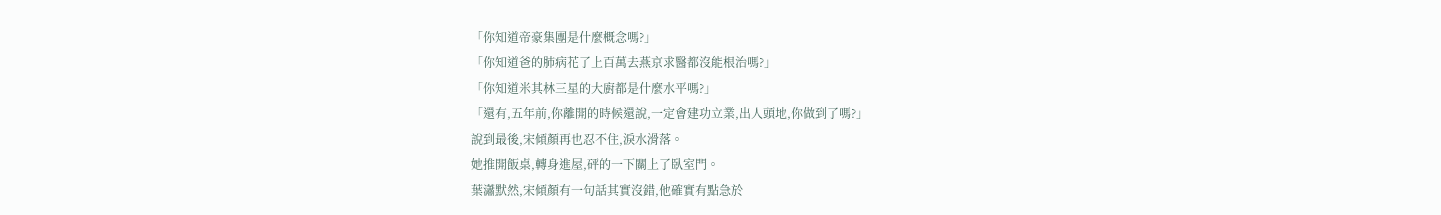「你知道帝豪集團是什麼概念嗎?」
「你知道爸的肺病花了上百萬去燕京求醫都沒能根治嗎?」
「你知道米其林三星的大廚都是什麼水平嗎?」
「還有,五年前,你離開的時候還說,一定會建功立業,出人頭地,你做到了嗎?」
說到最後,宋傾顏再也忍不住,淚水滑落。
她推開飯桌,轉身進屋,砰的一下關上了臥室門。
葉瀟默然,宋傾顏有一句話其實沒錯,他確實有點急於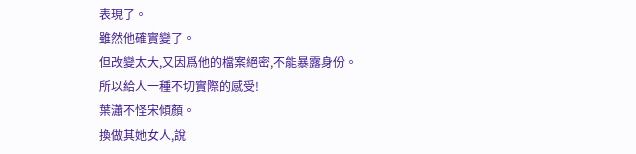表現了。
雖然他確實變了。
但改變太大,又因爲他的檔案絕密,不能暴露身份。
所以給人一種不切實際的感受!
葉瀟不怪宋傾顏。
換做其她女人,說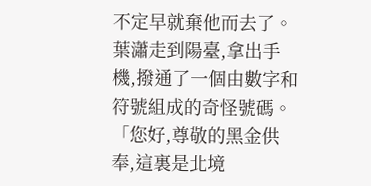不定早就棄他而去了。
葉瀟走到陽臺,拿出手機,撥通了一個由數字和符號組成的奇怪號碼。
「您好,尊敬的黑金供奉,這裏是北境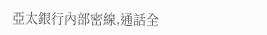亞太銀行內部密線,通話全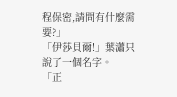程保密,請問有什麼需要?」
「伊莎貝爾!」葉瀟只說了一個名字。
「正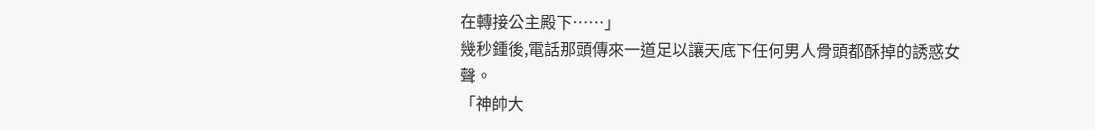在轉接公主殿下……」
幾秒鍾後,電話那頭傳來一道足以讓天底下任何男人骨頭都酥掉的誘惑女聲。
「神帥大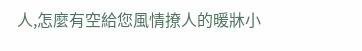人,怎麼有空給您風情撩人的暖牀小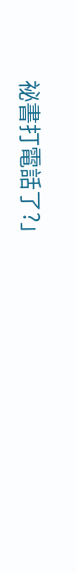祕書打電話了?」